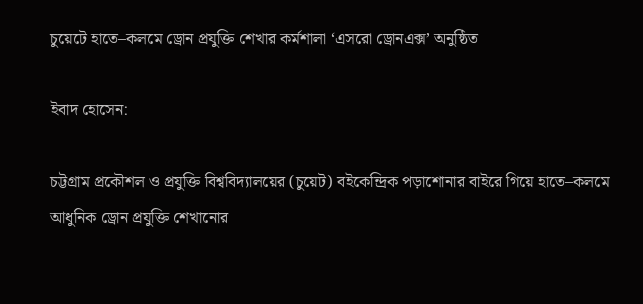চুয়েটে হাতে–কলমে ড্রোন প্রযুক্তি শেখার কর্মশালা ‘এসরো ড্রোনএক্স’ অনুষ্ঠিত

ইবাদ হোসেন:

চট্টগ্রাম প্রকৌশল ও প্রযুক্তি বিশ্ববিদ্যালয়ের (চুয়েট) বইকেন্দ্রিক পড়াশোনার বাইরে গিয়ে হাতে–কলমে আধুনিক ড্রোন প্রযুক্তি শেখানোর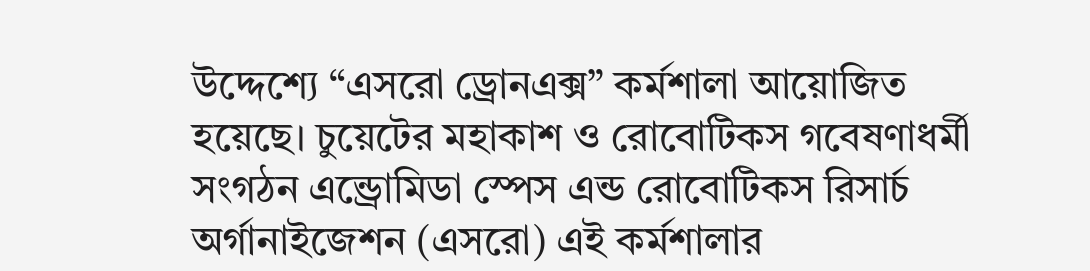উদ্দেশ্যে “এসরো ড্রোনএক্স” কর্মশালা আয়োজিত হয়েছে। চুয়েটের মহাকাশ ও রোবোটিকস গবেষণাধর্মী সংগঠন এন্ড্রোমিডা স্পেস এন্ড রোবোটিকস রিসার্চ অর্গানাইজেশন (এসরো) এই কর্মশালার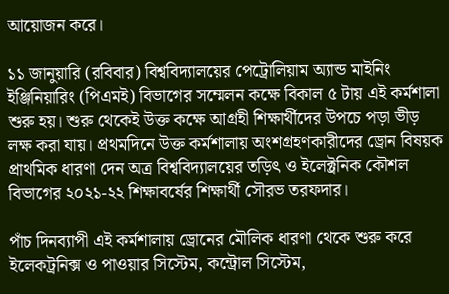আয়োজন করে।

১১ জানুয়ারি (রবিবার) বিশ্ববিদ্যালয়ের পেট্রোলিয়াম অ্যান্ড মাইনিং ইঞ্জিনিয়ারিং (পিএমই) বিভাগের সম্মেলন কক্ষে বিকাল ৫ টায় এই কর্মশালা শুরু হয়। শুরু থেকেই উক্ত কক্ষে আগ্রহী শিক্ষার্থীদের উপচে পড়া ভীড় লক্ষ করা যায়। প্রথমদিনে উক্ত কর্মশালায় অংশগ্রহণকারীদের ড্রোন বিষয়ক প্রাথমিক ধারণা দেন অত্র বিশ্ববিদ্যালয়ের তড়িৎ ও ইলেক্ট্রনিক কৌশল বিভাগের ২০২১-২২ শিক্ষাবর্ষের শিক্ষার্থী সৌরভ তরফদার।

পাঁচ দিনব্যাপী এই কর্মশালায় ড্রোনের মৌলিক ধারণা থেকে শুরু করে ইলেকট্রনিক্স ও পাওয়ার সিস্টেম, কন্ট্রোল সিস্টেম,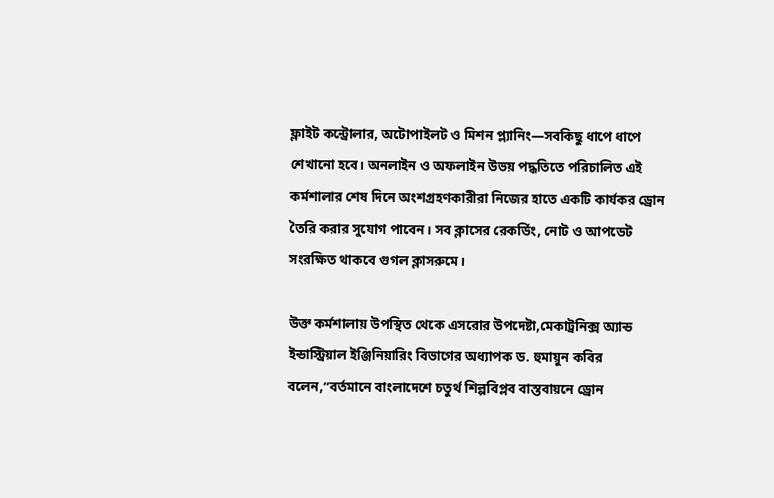ফ্লাইট কন্ট্রোলার, অটোপাইলট ও মিশন প্ল্যানিং—সবকিছু ধাপে ধাপে শেখানো হবে। অনলাইন ও অফলাইন উভয় পদ্ধতিতে পরিচালিত এই কর্মশালার শেষ দিনে অংশগ্রহণকারীরা নিজের হাতে একটি কার্যকর ড্রোন তৈরি করার সুযোগ পাবেন। সব ক্লাসের রেকর্ডিং, নোট ও আপডেট সংরক্ষিত থাকবে গুগল ক্লাসরুমে।

উক্ত কর্মশালায় উপস্থিত থেকে এসরোর উপদেষ্টা,মেকাট্রনিক্স অ্যান্ড ইন্ডাস্ট্রিয়াল ইঞ্জিনিয়ারিং বিভাগের অধ্যাপক ড. হুমায়ুন কবির বলেন,”বর্তমানে বাংলাদেশে চতুর্থ শিল্পবিপ্লব বাস্তবায়নে ড্রোন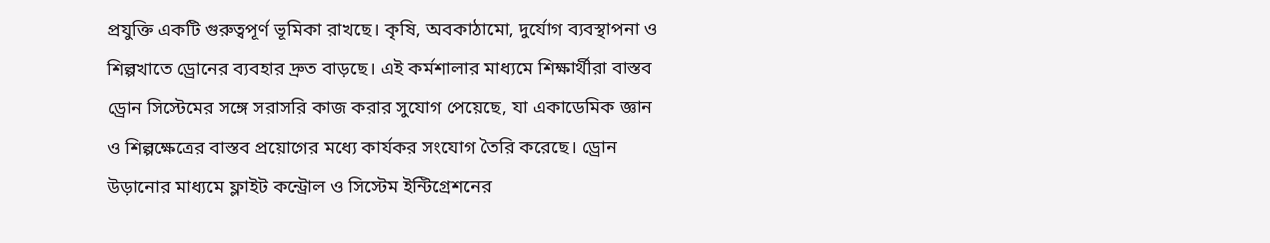প্রযুক্তি একটি গুরুত্বপূর্ণ ভূমিকা রাখছে। কৃষি, অবকাঠামো, দুর্যোগ ব্যবস্থাপনা ও শিল্পখাতে ড্রোনের ব্যবহার দ্রুত বাড়ছে। এই কর্মশালার মাধ্যমে শিক্ষার্থীরা বাস্তব ড্রোন সিস্টেমের সঙ্গে সরাসরি কাজ করার সুযোগ পেয়েছে, যা একাডেমিক জ্ঞান ও শিল্পক্ষেত্রের বাস্তব প্রয়োগের মধ্যে কার্যকর সংযোগ তৈরি করেছে। ড্রোন উড়ানোর মাধ্যমে ফ্লাইট কন্ট্রোল ও সিস্টেম ইন্টিগ্রেশনের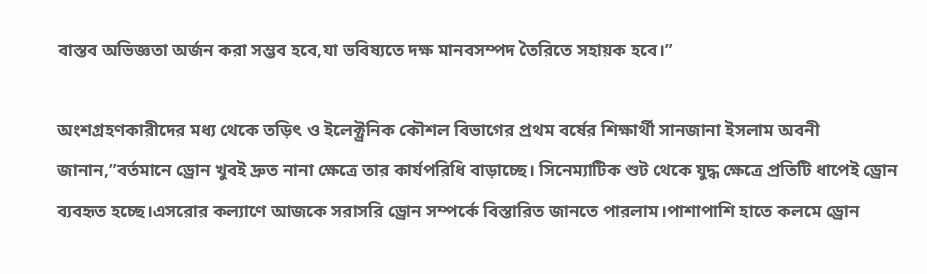বাস্তব অভিজ্ঞতা অর্জন করা সম্ভব হবে,যা ভবিষ্যতে দক্ষ মানবসম্পদ তৈরিতে সহায়ক হবে।”

অংশগ্রহণকারীদের মধ্য থেকে তড়িৎ ও ইলেক্ট্রনিক কৌশল বিভাগের প্রথম বর্ষের শিক্ষার্থী সানজানা ইসলাম অবনী জানান,”বর্তমানে ড্রোন খুবই দ্রুত নানা ক্ষেত্রে তার কার্যপরিধি বাড়াচ্ছে। সিনেম্যাটিক শুট থেকে যুদ্ধ ক্ষেত্রে প্রতিটি ধাপেই ড্রোন ব্যবহৃত হচ্ছে।এসরোর কল্যাণে আজকে সরাসরি ড্রোন সম্পর্কে বিস্তারিত জানতে পারলাম।পাশাপাশি হাতে কলমে ড্রোন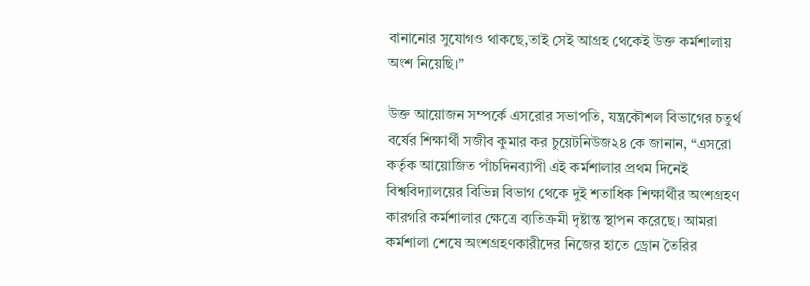বানানোর সুযোগও থাকছে,তাই সেই আগ্রহ থেকেই উক্ত কর্মশালায় অংশ নিয়েছি।”

উক্ত আয়োজন সম্পর্কে এসরোর সভাপতি, যন্ত্রকৌশল বিভাগের চতুর্থ বর্ষের শিক্ষার্থী সজীব কুমার কর চুয়েটনিউজ২৪ কে জানান, “এসরো কর্তৃক আয়োজিত পাঁচদিনব্যাপী এই কর্মশালার প্রথম দিনেই বিশ্ববিদ্যালয়ের বিভিন্ন বিভাগ থেকে দুই শতাধিক শিক্ষার্থীর অংশগ্রহণ কারগরি কর্মশালার ক্ষেত্রে ব্যতিক্রমী দৃষ্টান্ত স্থাপন করেছে। আমরা কর্মশালা শেষে অংশগ্রহণকারীদের নিজের হাতে ড্রোন তৈরির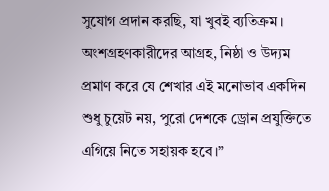সুযোগ প্রদান করছি, যা খুবই ব্যতিক্রম। অংশগ্রহণকারীদের আগ্রহ, নিষ্ঠা ও উদ্যম প্রমাণ করে যে শেখার এই মনোভাব একদিন শুধু চুয়েট নয়, পুরো দেশকে ড্রোন প্রযুক্তিতে এগিয়ে নিতে সহায়ক হবে।”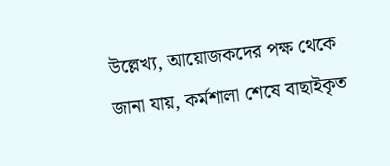উল্লেখ্য, আয়োজকদের পক্ষ থেকে জানা যায়, কর্মশালা শেষে বাছাইকৃত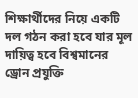শিক্ষার্থীদের নিয়ে একটি দল গঠন করা হবে যার মূল দায়িত্ব হবে বিশ্বমানের ড্রোন প্রযুক্তি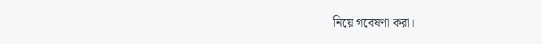নিয়ে গবেষণা করা।